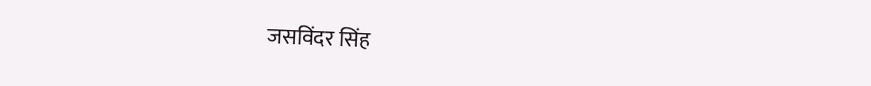जसविंदर सिंह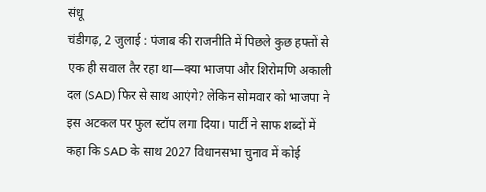संधू
चंडीगढ़, 2 जुलाई : पंजाब की राजनीति में पिछले कुछ हफ्तों से एक ही सवाल तैर रहा था—क्या भाजपा और शिरोमणि अकाली दल (SAD) फिर से साथ आएंगे? लेकिन सोमवार को भाजपा ने इस अटकल पर फुल स्टॉप लगा दिया। पार्टी ने साफ शब्दों में कहा कि SAD के साथ 2027 विधानसभा चुनाव में कोई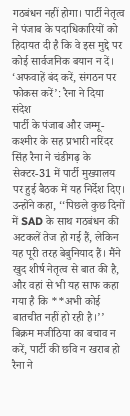गठबंधन नहीं होगा। पार्टी नेतृत्व ने पंजाब के पदाधिकारियों को हिदायत दी है कि वे इस मुद्दे पर कोई सार्वजनिक बयान न दें।
‘अफवाहें बंद करें, संगठन पर फोकस करें’: रैना ने दिया संदेश
पार्टी के पंजाब और जम्मू-कश्मीर के सह प्रभारी नरिंदर सिंह रैना ने चंडीगढ़ के सेक्टर-31 में पार्टी मुख्यालय पर हुई बैठक में यह निर्देश दिए। उन्होंने कहा, ‘‘पिछले कुछ दिनों में SAD के साथ गठबंधन की अटकलें तेज हो गई हैं, लेकिन यह पूरी तरह बेबुनियाद हैं। मैंने खुद शीर्ष नेतृत्व से बात की है, और वहां से भी यह साफ कहा गया है कि **अभी कोई बातचीत नहीं हो रही है।’’
बिक्रम मजीठिया का बचाव न करें, पार्टी की छवि न खराब हो
रैना ने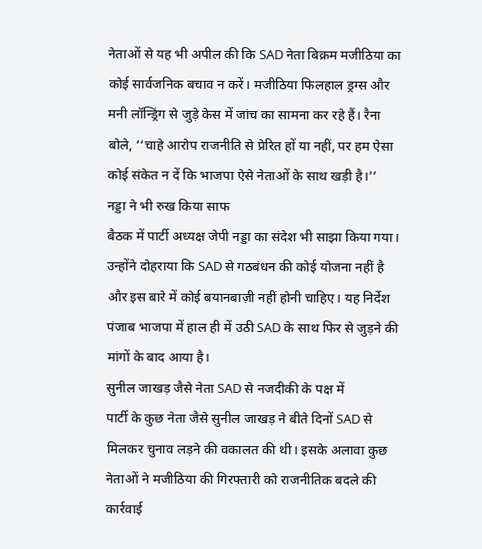नेताओं से यह भी अपील की कि SAD नेता बिक्रम मजीठिया का कोई सार्वजनिक बचाव न करें। मजीठिया फिलहाल ड्रग्स और मनी लॉन्ड्रिंग से जुड़े केस में जांच का सामना कर रहे हैं। रैना बोले, ‘‘चाहे आरोप राजनीति से प्रेरित हों या नहीं, पर हम ऐसा कोई संकेत न दें कि भाजपा ऐसे नेताओं के साथ खड़ी है।’’
नड्डा ने भी रुख किया साफ
बैठक में पार्टी अध्यक्ष जेपी नड्डा का संदेश भी साझा किया गया। उन्होंने दोहराया कि SAD से गठबंधन की कोई योजना नहीं है और इस बारे में कोई बयानबाज़ी नहीं होनी चाहिए। यह निर्देश पंजाब भाजपा में हाल ही में उठी SAD के साथ फिर से जुड़ने की मांगों के बाद आया है।
सुनील जाखड़ जैसे नेता SAD से नजदीकी के पक्ष में
पार्टी के कुछ नेता जैसे सुनील जाखड़ ने बीते दिनों SAD से मिलकर चुनाव लड़ने की वकालत की थी। इसके अलावा कुछ नेताओं ने मजीठिया की गिरफ्तारी को राजनीतिक बदले की कार्रवाई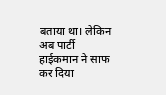बताया था। लेकिन अब पार्टी हाईकमान ने साफ कर दिया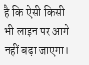है कि ऐसी किसी भी लाइन पर आगे नहीं बढ़ा जाएगा।